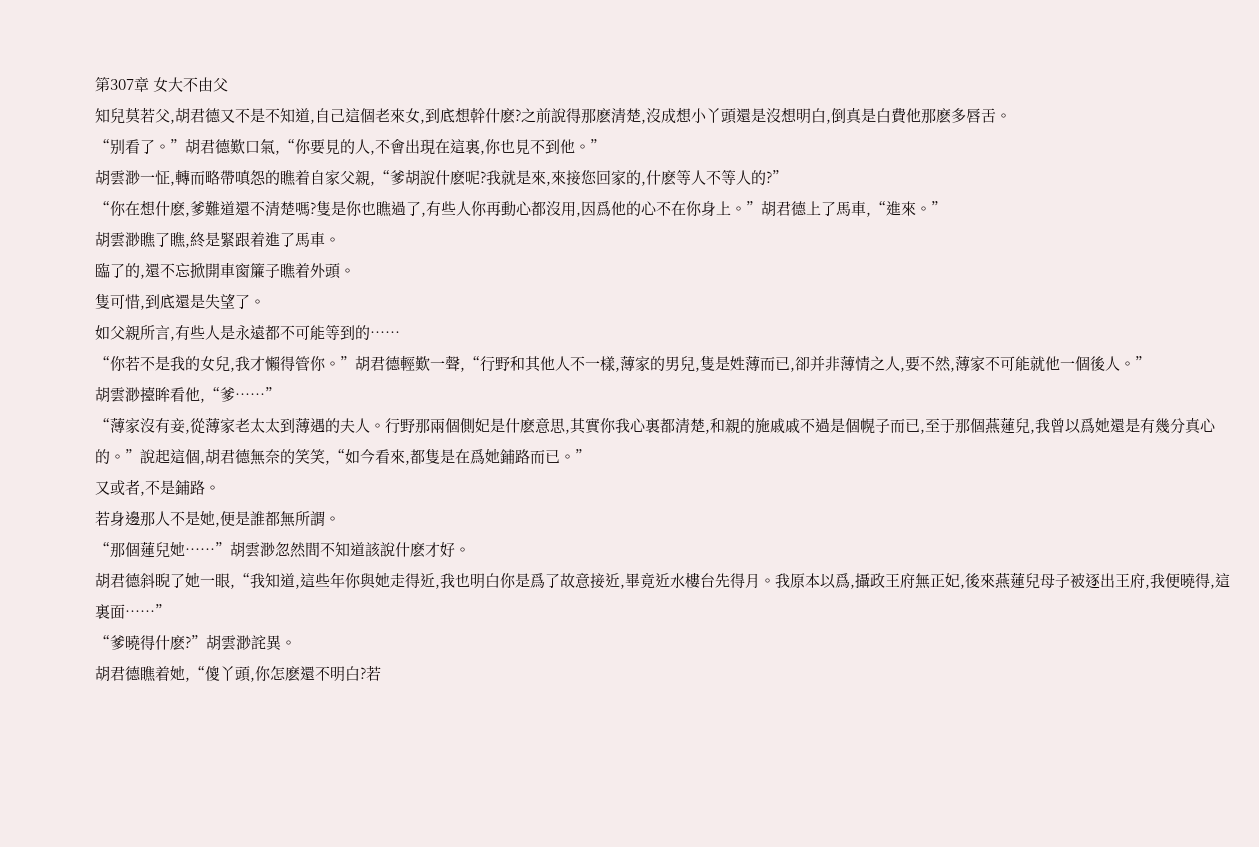第307章 女大不由父
知兒莫若父,胡君德又不是不知道,自己這個老來女,到底想幹什麽?之前說得那麽清楚,沒成想小丫頭還是沒想明白,倒真是白費他那麽多唇舌。
“别看了。”胡君德歎口氣,“你要見的人,不會出現在這裏,你也見不到他。”
胡雲渺一怔,轉而略帶嗔怨的瞧着自家父親,“爹胡說什麽呢?我就是來,來接您回家的,什麽等人不等人的?”
“你在想什麽,爹難道還不清楚嗎?隻是你也瞧過了,有些人你再動心都沒用,因爲他的心不在你身上。”胡君德上了馬車,“進來。”
胡雲渺瞧了瞧,終是緊跟着進了馬車。
臨了的,還不忘掀開車窗簾子瞧着外頭。
隻可惜,到底還是失望了。
如父親所言,有些人是永遠都不可能等到的……
“你若不是我的女兒,我才懶得管你。”胡君德輕歎一聲,“行野和其他人不一樣,薄家的男兒,隻是姓薄而已,卻并非薄情之人,要不然,薄家不可能就他一個後人。”
胡雲渺擡眸看他,“爹……”
“薄家沒有妾,從薄家老太太到薄遇的夫人。行野那兩個側妃是什麽意思,其實你我心裏都清楚,和親的施戚戚不過是個幌子而已,至于那個燕蓮兒,我曾以爲她還是有幾分真心的。”說起這個,胡君德無奈的笑笑,“如今看來,都隻是在爲她鋪路而已。”
又或者,不是鋪路。
若身邊那人不是她,便是誰都無所謂。
“那個蓮兒她……”胡雲渺忽然間不知道該說什麽才好。
胡君德斜睨了她一眼,“我知道,這些年你與她走得近,我也明白你是爲了故意接近,畢竟近水樓台先得月。我原本以爲,攝政王府無正妃,後來燕蓮兒母子被逐出王府,我便曉得,這裏面……”
“爹曉得什麽?”胡雲渺詫異。
胡君德瞧着她,“傻丫頭,你怎麽還不明白?若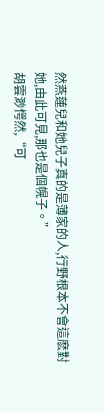然燕蓮兒和她兒子真的是薄家的人,行野根本不會這麽對她,由此可見,那也是個幌子。”
胡雲渺愕然,“可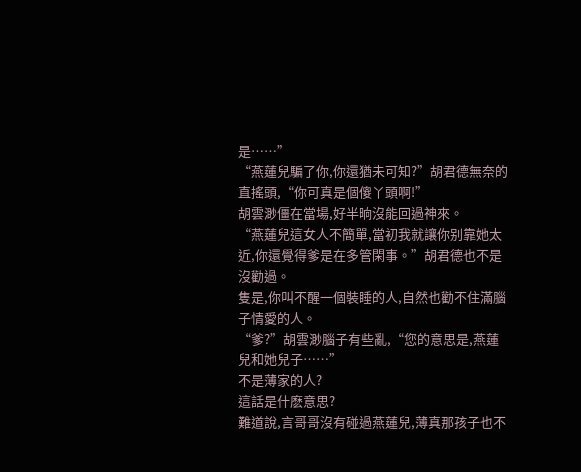是……”
“燕蓮兒騙了你,你還猶未可知?”胡君德無奈的直搖頭,“你可真是個傻丫頭啊!”
胡雲渺僵在當場,好半晌沒能回過神來。
“燕蓮兒這女人不簡單,當初我就讓你别靠她太近,你還覺得爹是在多管閑事。”胡君德也不是沒勸過。
隻是,你叫不醒一個裝睡的人,自然也勸不住滿腦子情愛的人。
“爹?”胡雲渺腦子有些亂,“您的意思是,燕蓮兒和她兒子……”
不是薄家的人?
這話是什麽意思?
難道說,言哥哥沒有碰過燕蓮兒,薄真那孩子也不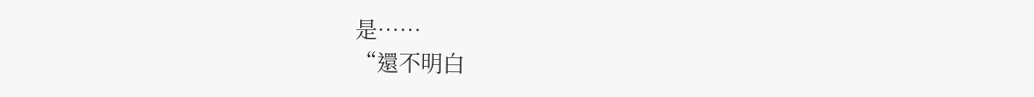是……
“還不明白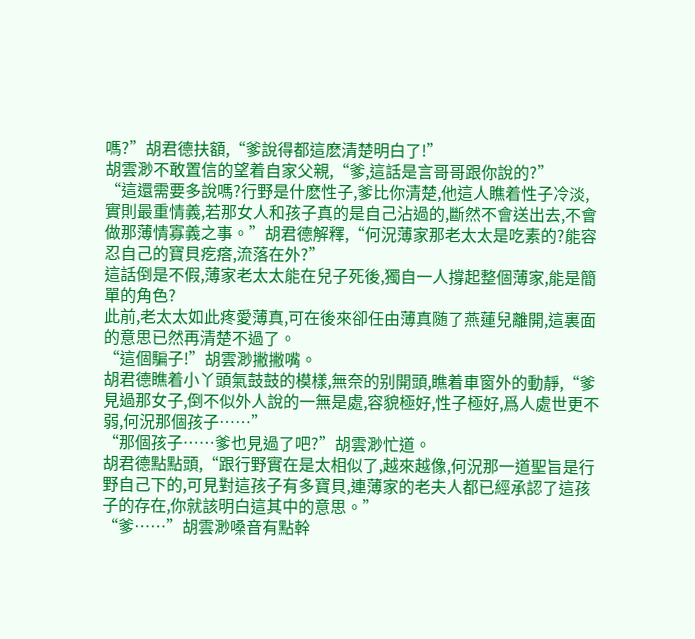嗎?”胡君德扶額,“爹說得都這麽清楚明白了!”
胡雲渺不敢置信的望着自家父親,“爹,這話是言哥哥跟你說的?”
“這還需要多說嗎?行野是什麽性子,爹比你清楚,他這人瞧着性子冷淡,實則最重情義,若那女人和孩子真的是自己沾過的,斷然不會送出去,不會做那薄情寡義之事。”胡君德解釋,“何況薄家那老太太是吃素的?能容忍自己的寶貝疙瘩,流落在外?”
這話倒是不假,薄家老太太能在兒子死後,獨自一人撐起整個薄家,能是簡單的角色?
此前,老太太如此疼愛薄真,可在後來卻任由薄真随了燕蓮兒離開,這裏面的意思已然再清楚不過了。
“這個騙子!”胡雲渺撇撇嘴。
胡君德瞧着小丫頭氣鼓鼓的模樣,無奈的别開頭,瞧着車窗外的動靜,“爹見過那女子,倒不似外人說的一無是處,容貌極好,性子極好,爲人處世更不弱,何況那個孩子……”
“那個孩子……爹也見過了吧?”胡雲渺忙道。
胡君德點點頭,“跟行野實在是太相似了,越來越像,何況那一道聖旨是行野自己下的,可見對這孩子有多寶貝,連薄家的老夫人都已經承認了這孩子的存在,你就該明白這其中的意思。”
“爹……”胡雲渺嗓音有點幹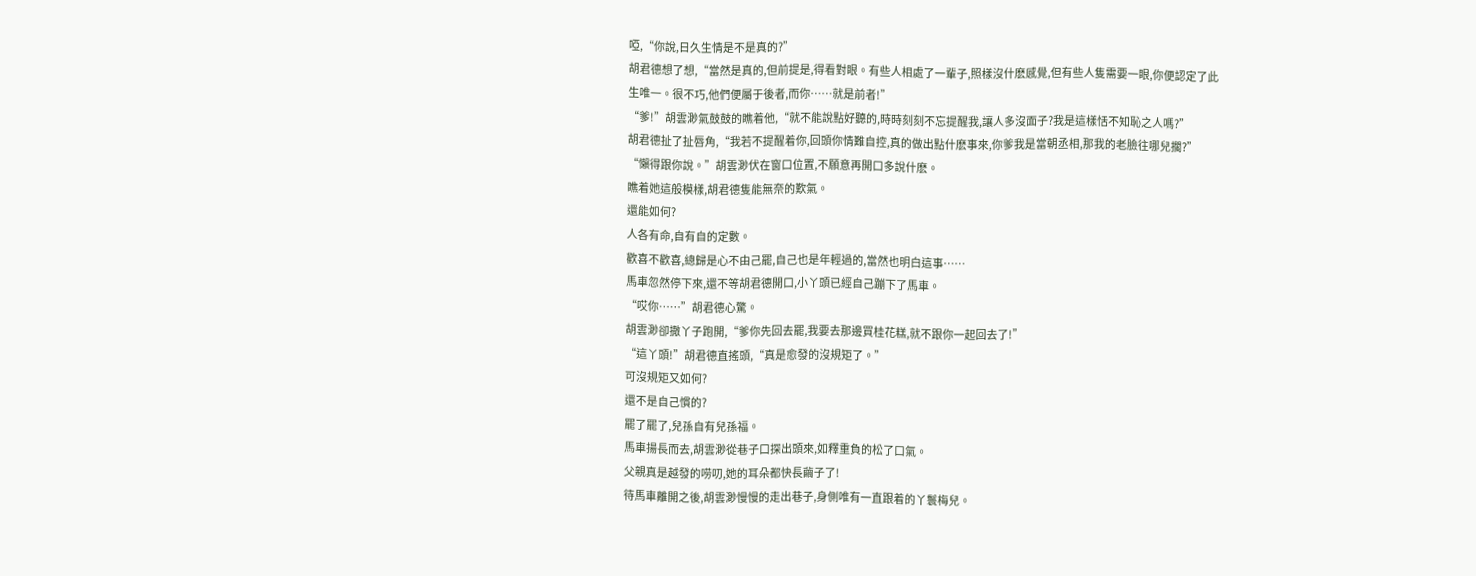啞,“你說,日久生情是不是真的?”
胡君德想了想,“當然是真的,但前提是,得看對眼。有些人相處了一輩子,照樣沒什麽感覺,但有些人隻需要一眼,你便認定了此生唯一。很不巧,他們便屬于後者,而你……就是前者!”
“爹!”胡雲渺氣鼓鼓的瞧着他,“就不能說點好聽的,時時刻刻不忘提醒我,讓人多沒面子?我是這樣恬不知恥之人嗎?”
胡君德扯了扯唇角,“我若不提醒着你,回頭你情難自控,真的做出點什麽事來,你爹我是當朝丞相,那我的老臉往哪兒擱?”
“懶得跟你說。”胡雲渺伏在窗口位置,不願意再開口多說什麽。
瞧着她這般模樣,胡君德隻能無奈的歎氣。
還能如何?
人各有命,自有自的定數。
歡喜不歡喜,總歸是心不由己罷,自己也是年輕過的,當然也明白這事……
馬車忽然停下來,還不等胡君德開口,小丫頭已經自己蹦下了馬車。
“哎你……”胡君德心驚。
胡雲渺卻撒丫子跑開,“爹你先回去罷,我要去那邊買桂花糕,就不跟你一起回去了!”
“這丫頭!”胡君德直搖頭,“真是愈發的沒規矩了。”
可沒規矩又如何?
還不是自己慣的?
罷了罷了,兒孫自有兒孫福。
馬車揚長而去,胡雲渺從巷子口探出頭來,如釋重負的松了口氣。
父親真是越發的唠叨,她的耳朵都快長繭子了!
待馬車離開之後,胡雲渺慢慢的走出巷子,身側唯有一直跟着的丫鬟梅兒。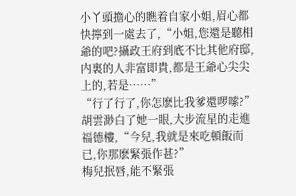小丫頭擔心的瞧着自家小姐,眉心都快擰到一處去了,“小姐,您還是聽相爺的吧?攝政王府到底不比其他府邸,内裏的人非富即貴,都是王爺心尖尖上的,若是……”
“行了行了,你怎麽比我爹還啰嗦?”胡雲渺白了她一眼,大步流星的走進福德樓,“今兒,我就是來吃頓飯而已,你那麽緊張作甚?”
梅兒抿唇,能不緊張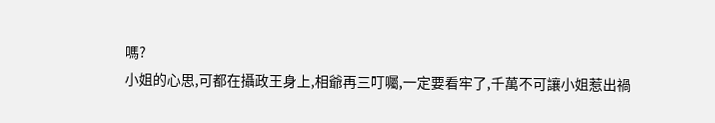嗎?
小姐的心思,可都在攝政王身上,相爺再三叮囑,一定要看牢了,千萬不可讓小姐惹出禍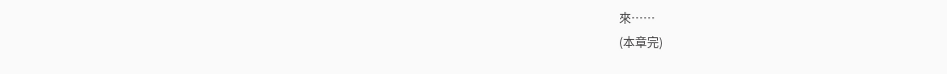來……
(本章完)